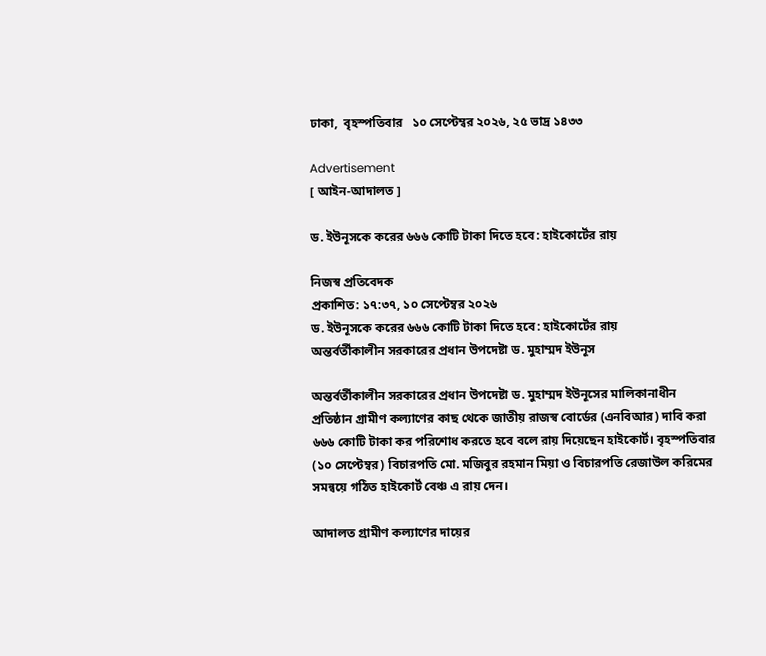ঢাকা,  বৃহস্পতিবার   ১০ সেপ্টেম্বর ২০২৬, ২৫ ভাদ্র ১৪৩৩

Advertisement
[ আইন-আদালত ]

ড. ইউনূসকে করের ৬৬৬ কোটি টাকা দিতে হবে: হাইকোর্টের রায়

নিজস্ব প্রতিবেদক
প্রকাশিত: ১৭:৩৭, ১০ সেপ্টেম্বর ২০২৬
ড. ইউনূসকে করের ৬৬৬ কোটি টাকা দিতে হবে: হাইকোর্টের রায়
অন্তর্বর্তীকালীন সরকারের প্রধান উপদেষ্টা ড. মুহাম্মদ ইউনূস

অন্তর্বর্তীকালীন সরকারের প্রধান উপদেষ্টা ড. মুহাম্মদ ইউনূসের মালিকানাধীন প্রতিষ্ঠান গ্রামীণ কল্যাণের কাছ থেকে জাতীয় রাজস্ব বোর্ডের (এনবিআর) দাবি করা ৬৬৬ কোটি টাকা কর পরিশোধ করতে হবে বলে রায় দিয়েছেন হাইকোর্ট। বৃহস্পতিবার (১০ সেপ্টেম্বর) বিচারপতি মো. মজিবুর রহমান মিয়া ও বিচারপতি রেজাউল করিমের সমন্বয়ে গঠিত হাইকোর্ট বেঞ্চ এ রায় দেন।

আদালত গ্রামীণ কল্যাণের দায়ের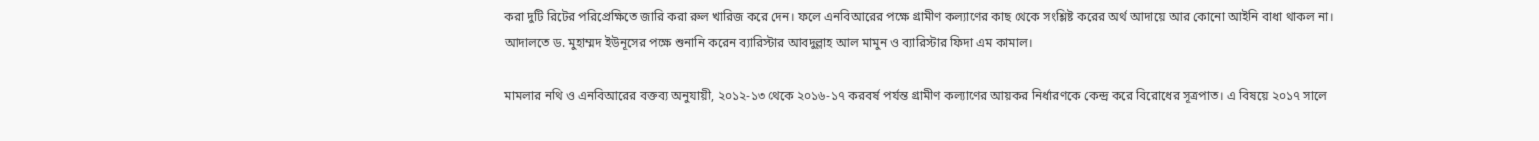করা দুটি রিটের পরিপ্রেক্ষিতে জারি করা রুল খারিজ করে দেন। ফলে এনবিআরের পক্ষে গ্রামীণ কল্যাণের কাছ থেকে সংশ্লিষ্ট করের অর্থ আদায়ে আর কোনো আইনি বাধা থাকল না। আদালতে ড. মুহাম্মদ ইউনূসের পক্ষে শুনানি করেন ব্যারিস্টার আবদুল্লাহ আল মামুন ও ব্যারিস্টার ফিদা এম কামাল।

মামলার নথি ও এনবিআরের বক্তব্য অনুযায়ী, ২০১২-১৩ থেকে ২০১৬-১৭ করবর্ষ পর্যন্ত গ্রামীণ কল্যাণের আয়কর নির্ধারণকে কেন্দ্র করে বিরোধের সূত্রপাত। এ বিষয়ে ২০১৭ সালে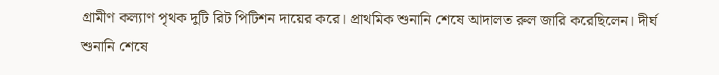গ্রামীণ কল্যাণ পৃথক দুটি রিট পিটিশন দায়ের করে। প্রাথমিক শুনানি শেষে আদালত রুল জারি করেছিলেন। দীর্ঘ শুনানি শেষে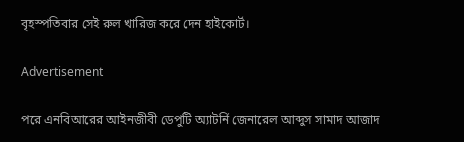বৃহস্পতিবার সেই রুল খারিজ করে দেন হাইকোর্ট।

Advertisement

পরে এনবিআরের আইনজীবী ডেপুটি অ্যাটর্নি জেনারেল আব্দুস সামাদ আজাদ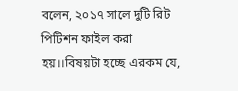বলেন, ২০১৭ সালে দুটি রিট পিটিশন ফাইল করা হয়।।বিষয়টা হচ্ছে এরকম যে,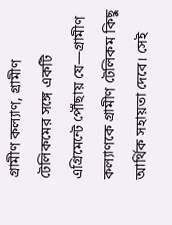গ্রামীণ কল্যাণ, গ্রামীণ টেলিকমের সঙ্গে একটি এগ্রিমেন্টে পৌঁছায় যে—গ্রামীণ কল্যাণকে গ্রামীণ টেলিকম কিছু আর্থিক সহায়তা দেবে। সেই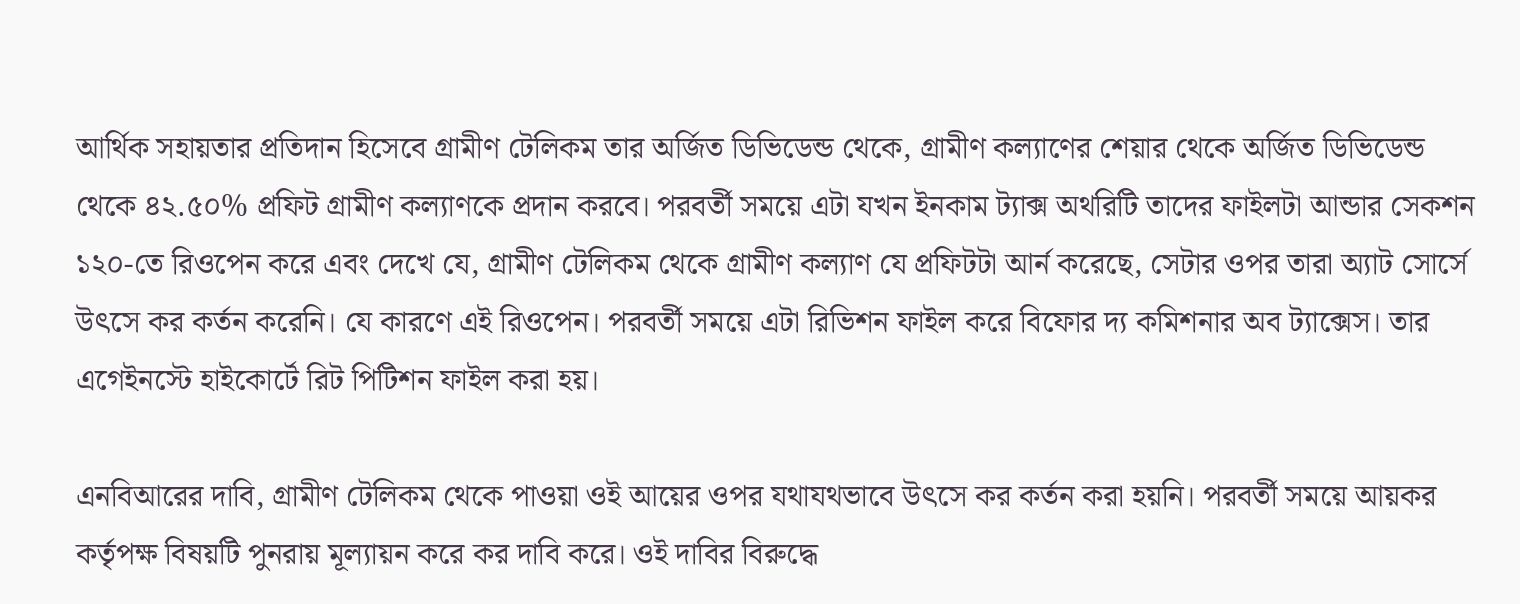আর্থিক সহায়তার প্রতিদান হিসেবে গ্রামীণ টেলিকম তার অর্জিত ডিভিডেন্ড থেকে, গ্রামীণ কল্যাণের শেয়ার থেকে অর্জিত ডিভিডেন্ড থেকে ৪২.৫০% প্রফিট গ্রামীণ কল্যাণকে প্রদান করবে। পরবর্তী সময়ে এটা যখন ইনকাম ট্যাক্স অথরিটি তাদের ফাইলটা আন্ডার সেকশন ১২০-তে রিওপেন করে এবং দেখে যে, গ্রামীণ টেলিকম থেকে গ্রামীণ কল্যাণ যে প্রফিটটা আর্ন করেছে, সেটার ওপর তারা অ্যাট সোর্সে উৎসে কর কর্তন করেনি। যে কারণে এই রিওপেন। পরবর্তী সময়ে এটা রিভিশন ফাইল করে বিফোর দ্য কমিশনার অব ট্যাক্সেস। তার এগেইনস্টে হাইকোর্টে রিট পিটিশন ফাইল করা হয়।

এনবিআরের দাবি, গ্রামীণ টেলিকম থেকে পাওয়া ওই আয়ের ওপর যথাযথভাবে উৎসে কর কর্তন করা হয়নি। পরবর্তী সময়ে আয়কর কর্তৃপক্ষ বিষয়টি পুনরায় মূল্যায়ন করে কর দাবি করে। ওই দাবির বিরুদ্ধে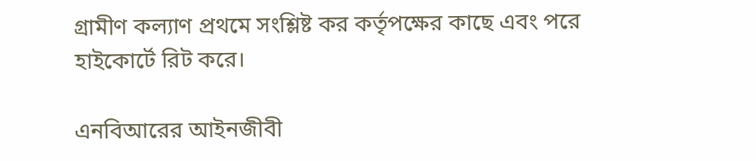গ্রামীণ কল্যাণ প্রথমে সংশ্লিষ্ট কর কর্তৃপক্ষের কাছে এবং পরে হাইকোর্টে রিট করে।

এনবিআরের আইনজীবী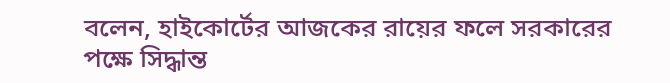বলেন, হাইকোর্টের আজকের রায়ের ফলে সরকারের পক্ষে সিদ্ধান্ত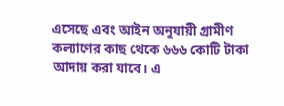এসেছে এবং আইন অনুযায়ী গ্রামীণ কল্যাণের কাছ থেকে ৬৬৬ কোটি টাকা আদায় করা যাবে। এ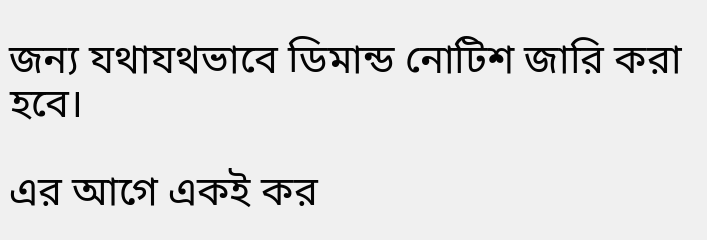জন্য যথাযথভাবে ডিমান্ড নোটিশ জারি করা হবে।

এর আগে একই কর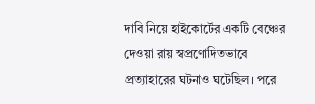দাবি নিয়ে হাইকোর্টের একটি বেঞ্চের দেওয়া রায় স্বপ্রণোদিতভাবে প্রত্যাহারের ঘটনাও ঘটেছিল। পরে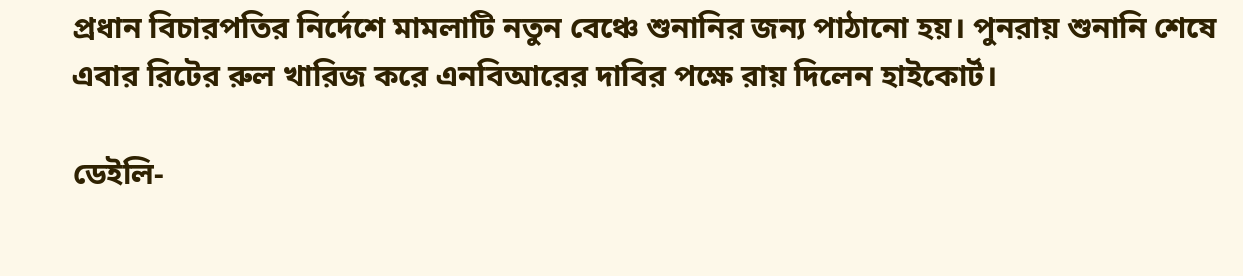প্রধান বিচারপতির নির্দেশে মামলাটি নতুন বেঞ্চে শুনানির জন্য পাঠানো হয়। পুনরায় শুনানি শেষে এবার রিটের রুল খারিজ করে এনবিআরের দাবির পক্ষে রায় দিলেন হাইকোর্ট।

ডেইলি-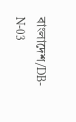বাংলাদেশ/DB-N-03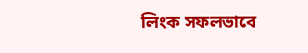লিংক সফলভাবে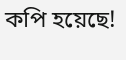কপি হয়েছে!